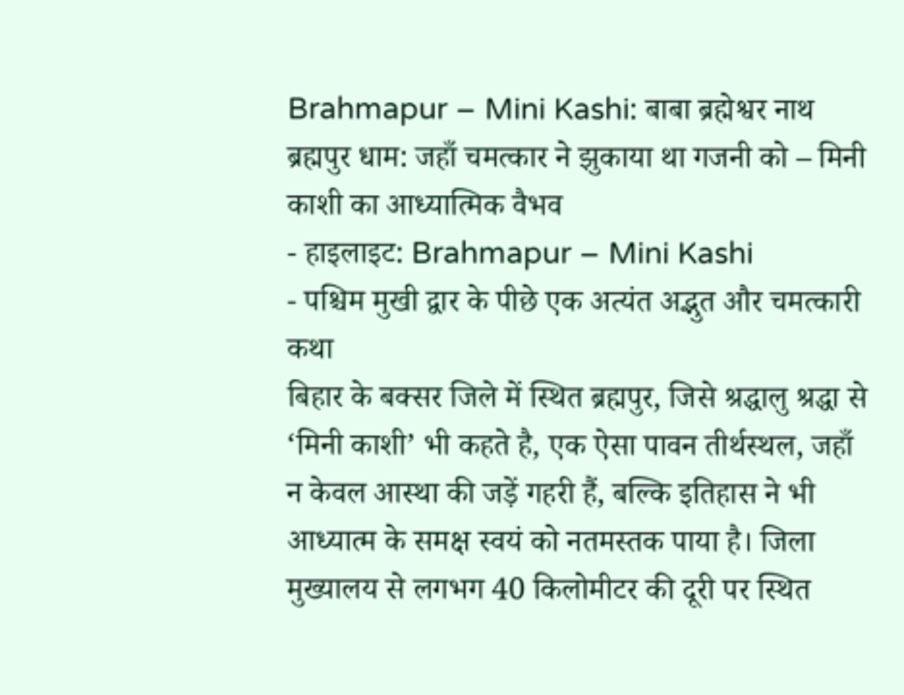Brahmapur – Mini Kashi: बाबा ब्रह्मेश्वर नाथ ब्रह्मपुर धाम: जहाँ चमत्कार ने झुकाया था गजनी को – मिनी काशी का आध्यात्मिक वैभव
- हाइलाइट: Brahmapur – Mini Kashi
- पश्चिम मुखी द्वार के पीछे एक अत्यंत अद्भुत और चमत्कारी कथा
बिहार के बक्सर जिले में स्थित ब्रह्मपुर, जिसे श्रद्धालु श्रद्धा से ‘मिनी काशी’ भी कहते है, एक ऐसा पावन तीर्थस्थल, जहाँ न केवल आस्था की जड़ें गहरी हैं, बल्कि इतिहास ने भी आध्यात्म के समक्ष स्वयं को नतमस्तक पाया है। जिला मुख्यालय से लगभग 40 किलोमीटर की दूरी पर स्थित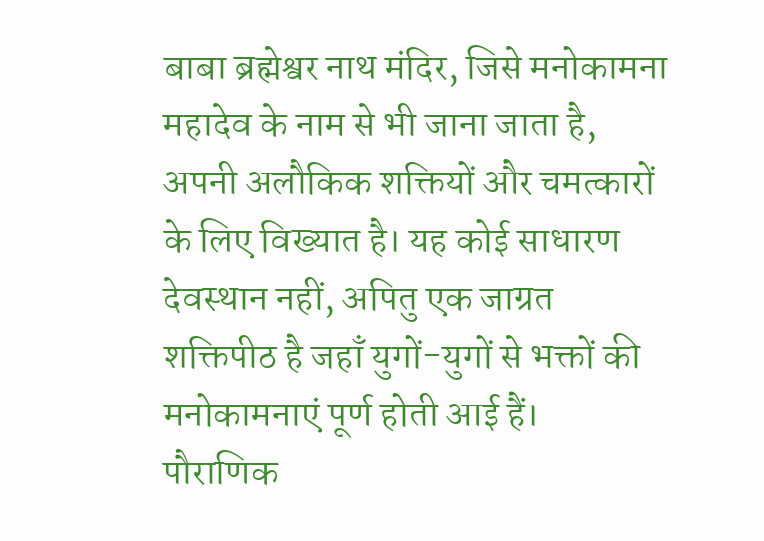बाबा ब्रह्मेश्वर नाथ मंदिर, जिसे मनोकामना महादेव के नाम से भी जाना जाता है, अपनी अलौकिक शक्तियों और चमत्कारों के लिए विख्यात है। यह कोई साधारण देवस्थान नहीं, अपितु एक जाग्रत शक्तिपीठ है जहाँ युगों-युगों से भक्तों की मनोकामनाएं पूर्ण होती आई हैं।
पौराणिक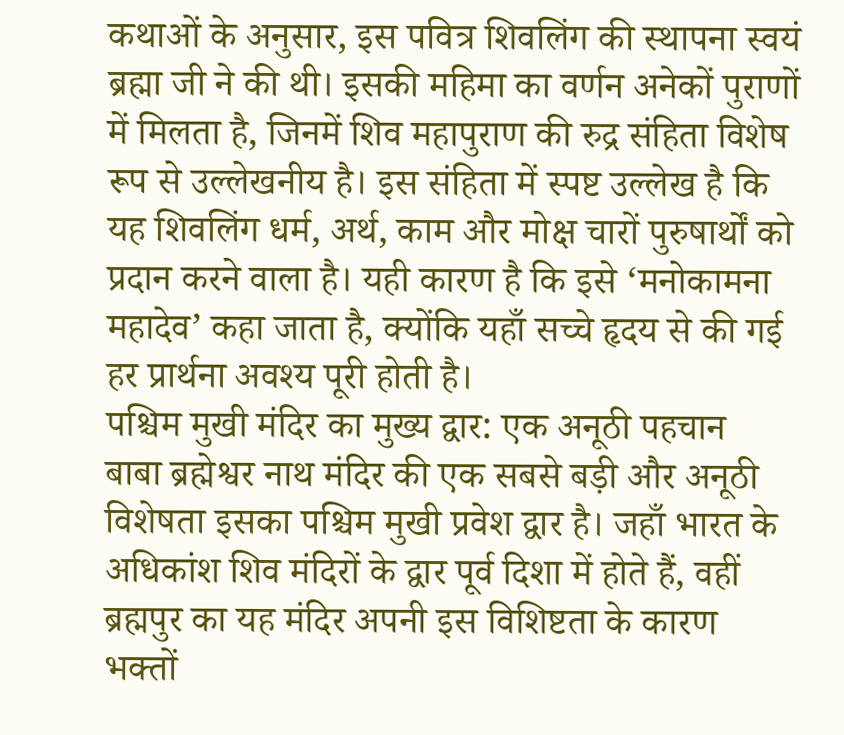कथाओं के अनुसार, इस पवित्र शिवलिंग की स्थापना स्वयं ब्रह्मा जी ने की थी। इसकी महिमा का वर्णन अनेकों पुराणों में मिलता है, जिनमें शिव महापुराण की रुद्र संहिता विशेष रूप से उल्लेखनीय है। इस संहिता में स्पष्ट उल्लेख है कि यह शिवलिंग धर्म, अर्थ, काम और मोक्ष चारों पुरुषार्थों को प्रदान करने वाला है। यही कारण है कि इसे ‘मनोकामना महादेव’ कहा जाता है, क्योंकि यहाँ सच्चे हृदय से की गई हर प्रार्थना अवश्य पूरी होती है।
पश्चिम मुखी मंदिर का मुख्य द्वार: एक अनूठी पहचान
बाबा ब्रह्मेश्वर नाथ मंदिर की एक सबसे बड़ी और अनूठी विशेषता इसका पश्चिम मुखी प्रवेश द्वार है। जहाँ भारत के अधिकांश शिव मंदिरों के द्वार पूर्व दिशा में होते हैं, वहीं ब्रह्मपुर का यह मंदिर अपनी इस विशिष्टता के कारण भक्तों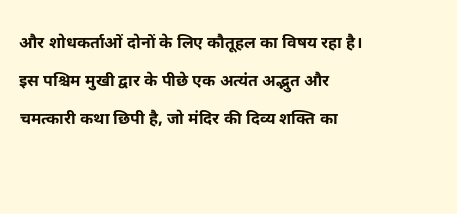और शोधकर्ताओं दोनों के लिए कौतूहल का विषय रहा है। इस पश्चिम मुखी द्वार के पीछे एक अत्यंत अद्भुत और चमत्कारी कथा छिपी है, जो मंदिर की दिव्य शक्ति का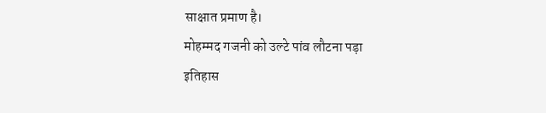साक्षात प्रमाण है।
मोहम्मद गजनी को उल्टे पांव लौटना पड़ा
इतिहास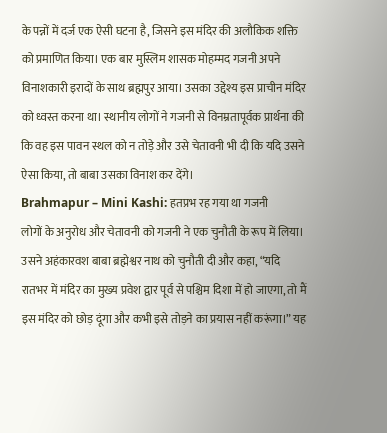के पन्नों में दर्ज एक ऐसी घटना है, जिसने इस मंदिर की अलौकिक शक्ति को प्रमाणित किया। एक बार मुस्लिम शासक मोहम्मद गजनी अपने विनाशकारी इरादों के साथ ब्रह्मपुर आया। उसका उद्देश्य इस प्राचीन मंदिर को ध्वस्त करना था। स्थानीय लोगों ने गजनी से विनम्रतापूर्वक प्रार्थना की कि वह इस पावन स्थल को न तोड़े और उसे चेतावनी भी दी कि यदि उसने ऐसा किया, तो बाबा उसका विनाश कर देंगे।
Brahmapur – Mini Kashi: हतप्रभ रह गया था गजनी
लोगों के अनुरोध और चेतावनी को गजनी ने एक चुनौती के रूप में लिया। उसने अहंकारवश बाबा ब्रह्मेश्वर नाथ को चुनौती दी और कहा, “यदि रातभर में मंदिर का मुख्य प्रवेश द्वार पूर्व से पश्चिम दिशा में हो जाएगा, तो मैं इस मंदिर को छोड़ दूंगा और कभी इसे तोड़ने का प्रयास नहीं करूंगा।” यह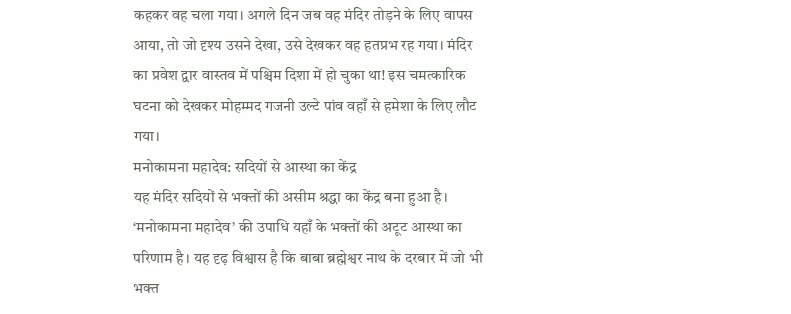कहकर वह चला गया। अगले दिन जब वह मंदिर तोड़ने के लिए वापस आया, तो जो दृश्य उसने देखा, उसे देखकर वह हतप्रभ रह गया। मंदिर का प्रवेश द्वार वास्तव में पश्चिम दिशा में हो चुका था! इस चमत्कारिक घटना को देखकर मोहम्मद गजनी उल्टे पांव वहाँ से हमेशा के लिए लौट गया।
मनोकामना महादेव: सदियों से आस्था का केंद्र
यह मंदिर सदियों से भक्तों की असीम श्रद्धा का केंद्र बना हुआ है। ‘मनोकामना महादेव’ की उपाधि यहाँ के भक्तों की अटूट आस्था का परिणाम है। यह दृढ़ विश्वास है कि बाबा ब्रह्मेश्वर नाथ के दरबार में जो भी भक्त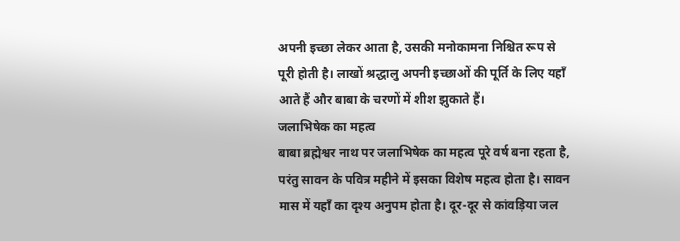अपनी इच्छा लेकर आता है, उसकी मनोकामना निश्चित रूप से पूरी होती है। लाखों श्रद्धालु अपनी इच्छाओं की पूर्ति के लिए यहाँ आते हैं और बाबा के चरणों में शीश झुकाते हैं।
जलाभिषेक का महत्व
बाबा ब्रह्मेश्वर नाथ पर जलाभिषेक का महत्व पूरे वर्ष बना रहता है, परंतु सावन के पवित्र महीने में इसका विशेष महत्व होता है। सावन मास में यहाँ का दृश्य अनुपम होता है। दूर-दूर से कांवड़िया जल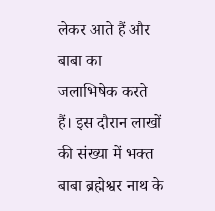लेकर आते हैं और बाबा का जलाभिषेक करते हैं। इस दौरान लाखों की संख्या में भक्त बाबा ब्रह्मेश्वर नाथ के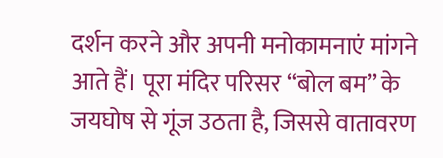दर्शन करने और अपनी मनोकामनाएं मांगने आते हैं। पूरा मंदिर परिसर “बोल बम” के जयघोष से गूंज उठता है, जिससे वातावरण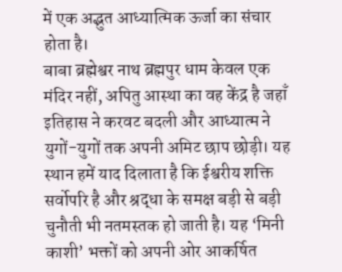में एक अद्भुत आध्यात्मिक ऊर्जा का संचार होता है।
बाबा ब्रह्मेश्वर नाथ ब्रह्मपुर धाम केवल एक मंदिर नहीं, अपितु आस्था का वह केंद्र है जहाँ इतिहास ने करवट बदली और आध्यात्म ने युगों-युगों तक अपनी अमिट छाप छोड़ी। यह स्थान हमें याद दिलाता है कि ईश्वरीय शक्ति सर्वोपरि है और श्रद्धा के समक्ष बड़ी से बड़ी चुनौती भी नतमस्तक हो जाती है। यह ‘मिनी काशी’ भक्तों को अपनी ओर आकर्षित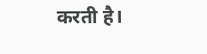करती है।